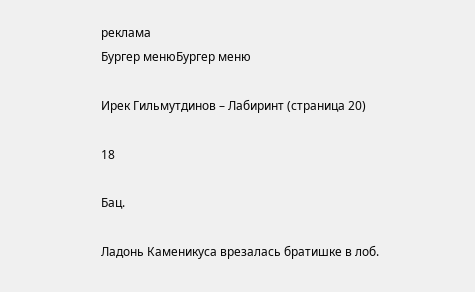реклама
Бургер менюБургер меню

Ирек Гильмутдинов – Лабиринт (страница 20)

18

Бац.

Ладонь Каменикуса врезалась братишке в лоб.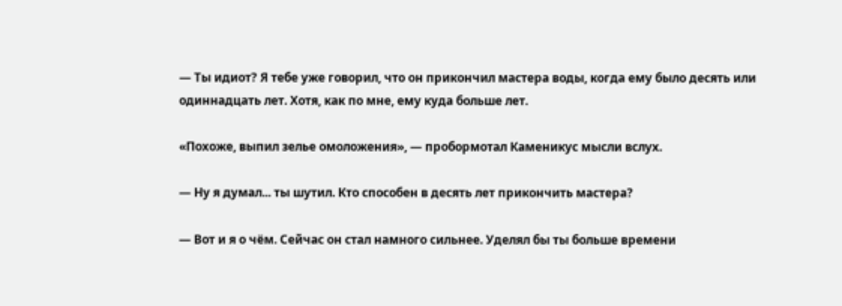— Ты идиот? Я тебе уже говорил, что он прикончил мастера воды, когда ему было десять или одиннадцать лет. Хотя, как по мне, ему куда больше лет.

«Похоже, выпил зелье омоложения», — пробормотал Каменикус мысли вслух.

— Ну я думал... ты шутил. Кто способен в десять лет прикончить мастера?

— Вот и я о чём. Сейчас он стал намного сильнее. Уделял бы ты больше времени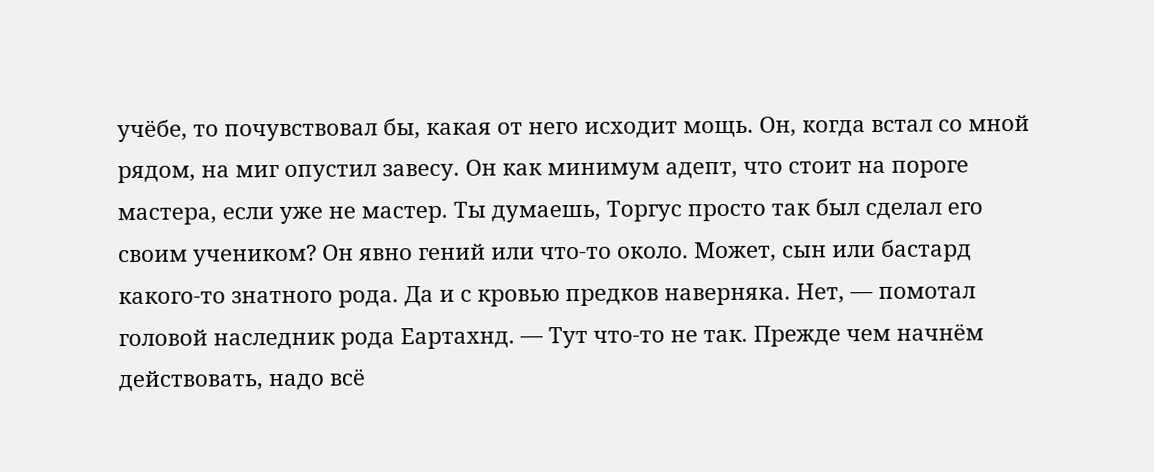учёбе, то почувствовал бы, какая от него исходит мощь. Он, когда встал со мной рядом, на миг опустил завесу. Он как минимум адепт, что стоит на пороге мастера, если уже не мастер. Ты думаешь, Торгус просто так был сделал его своим учеником? Он явно гений или что-то около. Может, сын или бастард какого-то знатного рода. Да и с кровью предков наверняка. Нет, — помотал головой наследник рода Еартахнд. — Тут что-то не так. Прежде чем начнём действовать, надо всё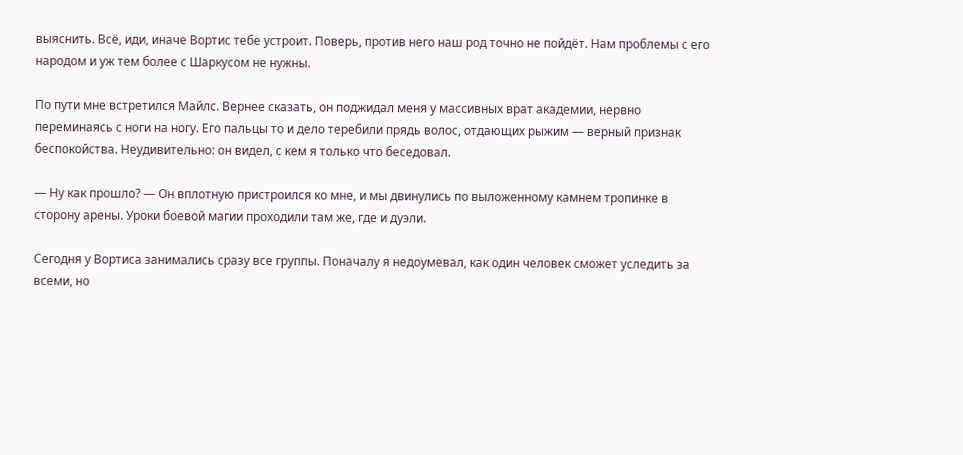выяснить. Всё, иди, иначе Вортис тебе устроит. Поверь, против него наш род точно не пойдёт. Нам проблемы с его народом и уж тем более с Шаркусом не нужны.

По пути мне встретился Майлс. Вернее сказать, он поджидал меня у массивных врат академии, нервно переминаясь с ноги на ногу. Его пальцы то и дело теребили прядь волос, отдающих рыжим — верный признак беспокойства. Неудивительно: он видел, с кем я только что беседовал.

— Ну как прошло? — Он вплотную пристроился ко мне, и мы двинулись по выложенному камнем тропинке в сторону арены. Уроки боевой магии проходили там же, где и дуэли.

Сегодня у Вортиса занимались сразу все группы. Поначалу я недоумевал, как один человек сможет уследить за всеми, но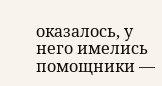оказалось, у него имелись помощники —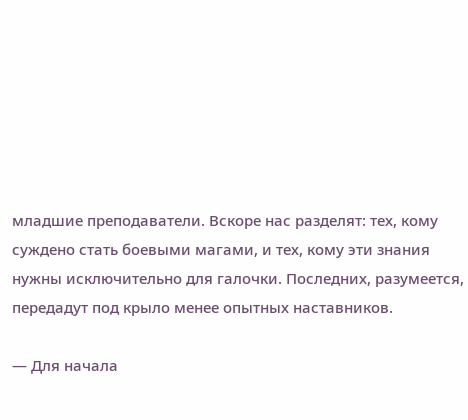младшие преподаватели. Вскоре нас разделят: тех, кому суждено стать боевыми магами, и тех, кому эти знания нужны исключительно для галочки. Последних, разумеется, передадут под крыло менее опытных наставников.

— Для начала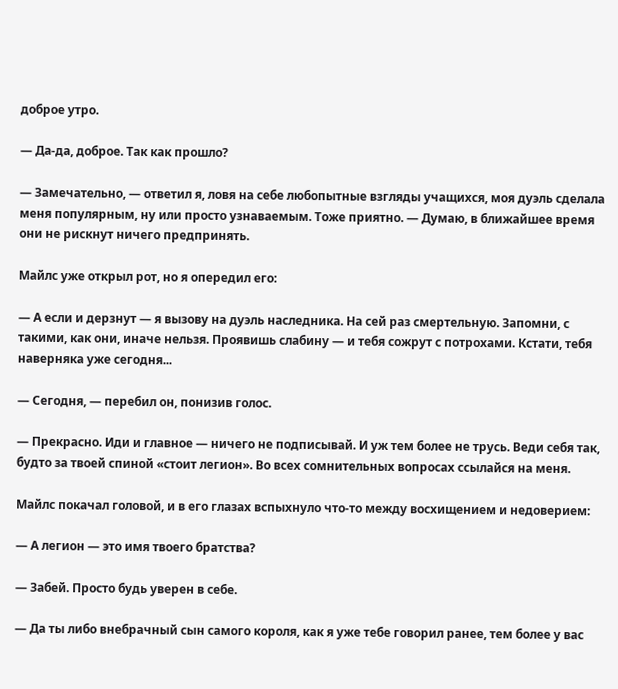доброе утро.

— Да-да, доброе. Так как прошло?

— Замечательно, — ответил я, ловя на себе любопытные взгляды учащихся, моя дуэль сделала меня популярным, ну или просто узнаваемым. Тоже приятно. — Думаю, в ближайшее время они не рискнут ничего предпринять.

Майлс уже открыл рот, но я опередил его:

— А если и дерзнут — я вызову на дуэль наследника. На сей раз смертельную. Запомни, с такими, как они, иначе нельзя. Проявишь слабину — и тебя сожрут с потрохами. Кстати, тебя наверняка уже сегодня...

— Сегодня, — перебил он, понизив голос.

— Прекрасно. Иди и главное — ничего не подписывай. И уж тем более не трусь. Веди себя так, будто за твоей спиной «стоит легион». Во всех сомнительных вопросах ссылайся на меня.

Майлс покачал головой, и в его глазах вспыхнуло что-то между восхищением и недоверием:

— А легион — это имя твоего братства?

— Забей. Просто будь уверен в себе.

— Да ты либо внебрачный сын самого короля, как я уже тебе говорил ранее, тем более у вас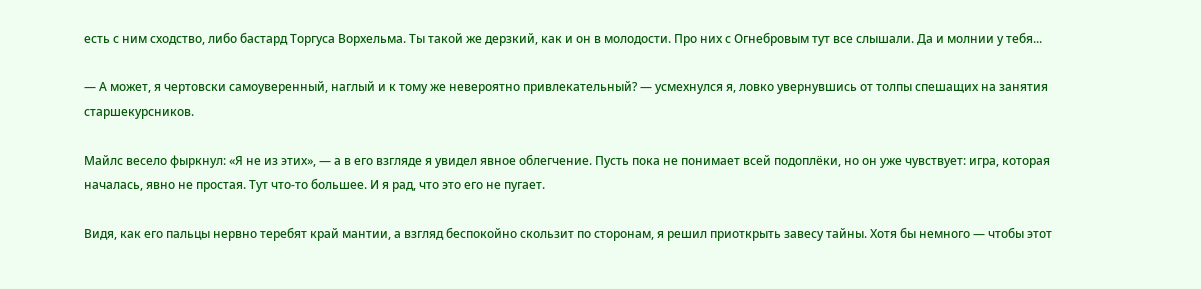есть с ним сходство, либо бастард Торгуса Ворхельма. Ты такой же дерзкий, как и он в молодости. Про них с Огнебровым тут все слышали. Да и молнии у тебя...

— А может, я чертовски самоуверенный, наглый и к тому же невероятно привлекательный? — усмехнулся я, ловко увернувшись от толпы спешащих на занятия старшекурсников.

Майлс весело фыркнул: «Я не из этих», — а в его взгляде я увидел явное облегчение. Пусть пока не понимает всей подоплёки, но он уже чувствует: игра, которая началась, явно не простая. Тут что-то большее. И я рад, что это его не пугает.

Видя, как его пальцы нервно теребят край мантии, а взгляд беспокойно скользит по сторонам, я решил приоткрыть завесу тайны. Хотя бы немного — чтобы этот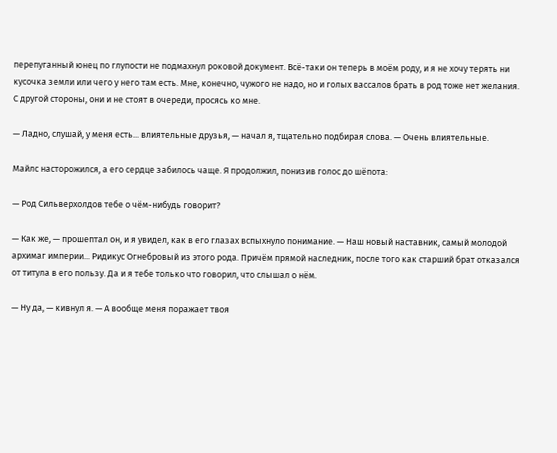перепуганный юнец по глупости не подмахнул роковой документ. Всё-таки он теперь в моём роду, и я не хочу терять ни кусочка земли или чего у него там есть. Мне, конечно, чужого не надо, но и голых вассалов брать в род тоже нет желания. С другой стороны, они и не стоят в очереди, просясь ко мне.

— Ладно, слушай, у меня есть... влиятельные друзья, — начал я, тщательно подбирая слова. — Очень влиятельные.

Майлс насторожился, а его сердце забилось чаще. Я продолжил, понизив голос до шёпота:

— Род Сильверхолдов тебе о чём-нибудь говорит?

— Как же, — прошептал он, и я увидел, как в его глазах вспыхнуло понимание. — Наш новый наставник, самый молодой архимаг империи... Ридикус Огнебровый из этого рода. Причём прямой наследник, после того как старший брат отказался от титула в его пользу. Да и я тебе только что говорил, что слышал о нём.

— Ну да, — кивнул я. — А вообще меня поражает твоя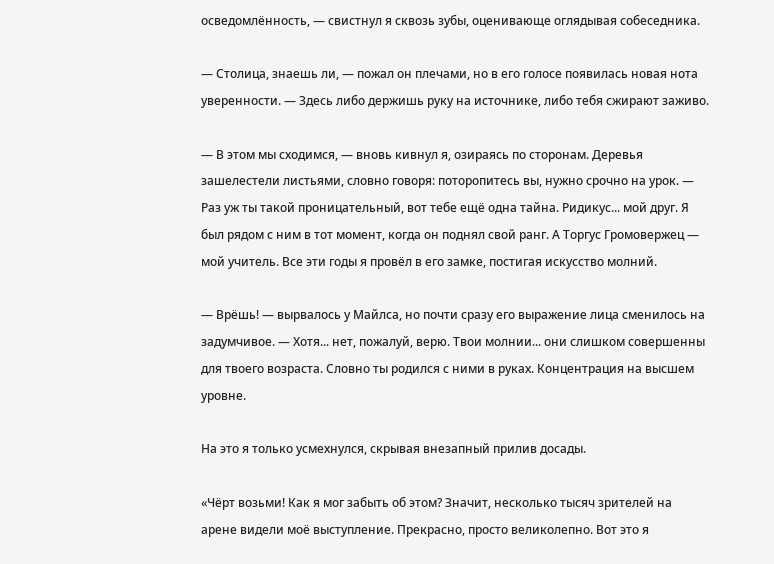осведомлённость, — свистнул я сквозь зубы, оценивающе оглядывая собеседника.

— Столица, знаешь ли, — пожал он плечами, но в его голосе появилась новая нота уверенности. — Здесь либо держишь руку на источнике, либо тебя сжирают заживо.

— В этом мы сходимся, — вновь кивнул я, озираясь по сторонам. Деревья зашелестели листьями, словно говоря: поторопитесь вы, нужно срочно на урок. — Раз уж ты такой проницательный, вот тебе ещё одна тайна. Ридикус... мой друг. Я был рядом с ним в тот момент, когда он поднял свой ранг. А Торгус Громовержец — мой учитель. Все эти годы я провёл в его замке, постигая искусство молний.

— Врёшь! — вырвалось у Майлса, но почти сразу его выражение лица сменилось на задумчивое. — Хотя... нет, пожалуй, верю. Твои молнии... они слишком совершенны для твоего возраста. Словно ты родился с ними в руках. Концентрация на высшем уровне.

На это я только усмехнулся, скрывая внезапный прилив досады.

«Чёрт возьми! Как я мог забыть об этом? Значит, несколько тысяч зрителей на арене видели моё выступление. Прекрасно, просто великолепно. Вот это я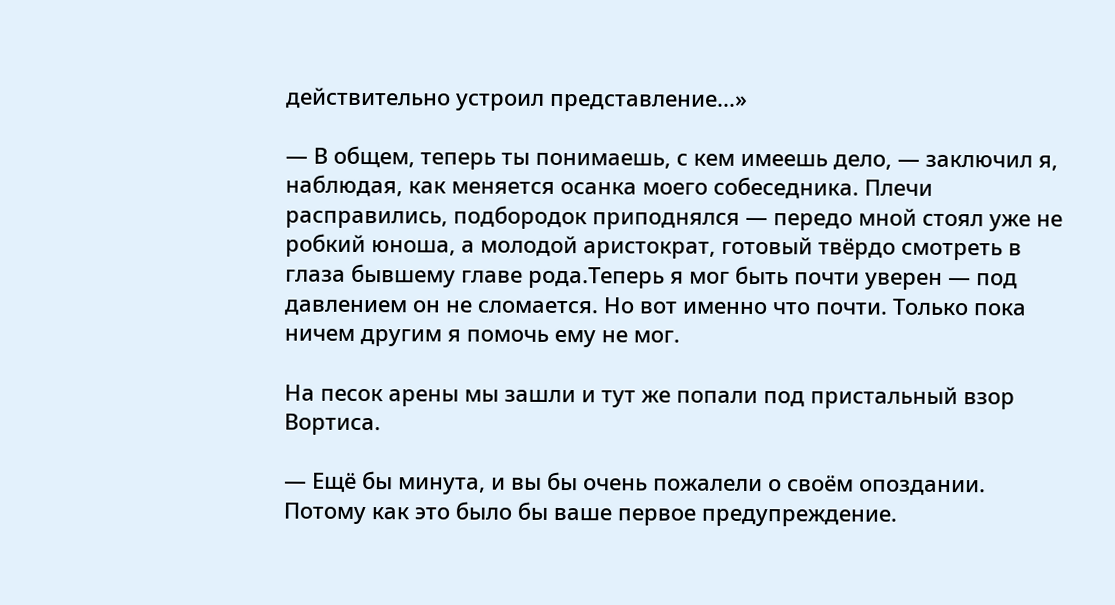действительно устроил представление...»

— В общем, теперь ты понимаешь, с кем имеешь дело, — заключил я, наблюдая, как меняется осанка моего собеседника. Плечи расправились, подбородок приподнялся — передо мной стоял уже не робкий юноша, а молодой аристократ, готовый твёрдо смотреть в глаза бывшему главе рода.Теперь я мог быть почти уверен — под давлением он не сломается. Но вот именно что почти. Только пока ничем другим я помочь ему не мог.

На песок арены мы зашли и тут же попали под пристальный взор Вортиса.

— Ещё бы минута, и вы бы очень пожалели о своём опоздании. Потому как это было бы ваше первое предупреждение.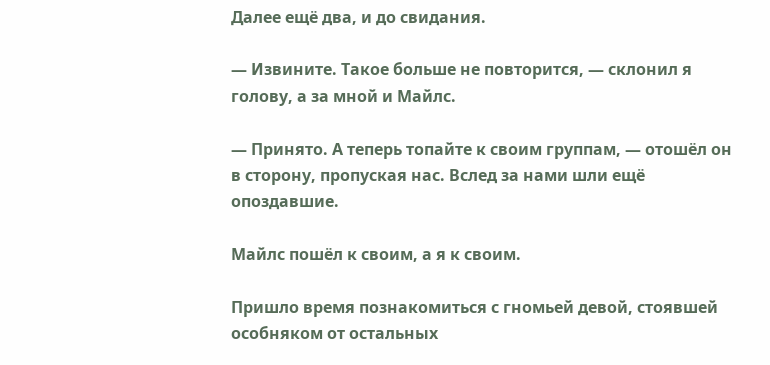Далее ещё два, и до свидания.

— Извините. Такое больше не повторится, — склонил я голову, а за мной и Майлс.

— Принято. А теперь топайте к своим группам, — отошёл он в сторону, пропуская нас. Вслед за нами шли ещё опоздавшие.

Майлс пошёл к своим, а я к своим.

Пришло время познакомиться с гномьей девой, стоявшей особняком от остальных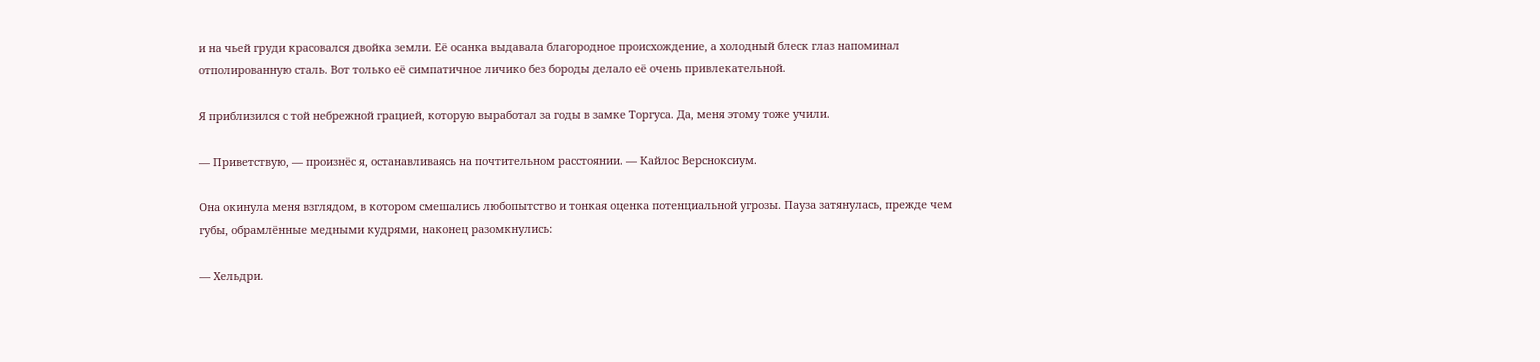и на чьей груди красовался двойка земли. Её осанка выдавала благородное происхождение, а холодный блеск глаз напоминал отполированную сталь. Вот только её симпатичное личико без бороды делало её очень привлекательной.

Я приблизился с той небрежной грацией, которую выработал за годы в замке Торгуса. Да, меня этому тоже учили.

— Приветствую, — произнёс я, останавливаясь на почтительном расстоянии. — Кайлос Версноксиум.

Она окинула меня взглядом, в котором смешались любопытство и тонкая оценка потенциальной угрозы. Пауза затянулась, прежде чем губы, обрамлённые медными кудрями, наконец разомкнулись:

— Хельдри.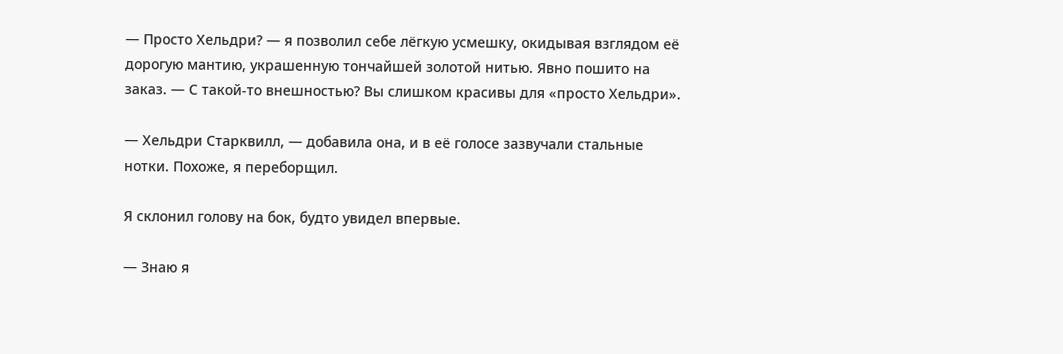— Просто Хельдри? — я позволил себе лёгкую усмешку, окидывая взглядом её дорогую мантию, украшенную тончайшей золотой нитью. Явно пошито на заказ. — С такой-то внешностью? Вы слишком красивы для «просто Хельдри».

— Хельдри Старквилл, — добавила она, и в её голосе зазвучали стальные нотки. Похоже, я переборщил.

Я склонил голову на бок, будто увидел впервые.

— Знаю я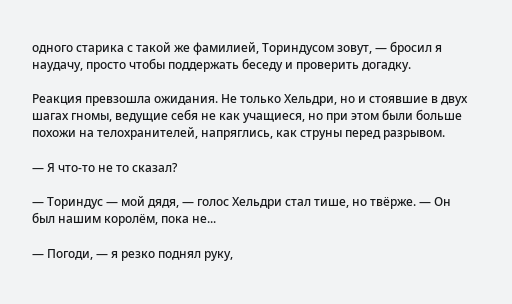одного старика с такой же фамилией, Ториндусом зовут, — бросил я наудачу, просто чтобы поддержать беседу и проверить догадку.

Реакция превзошла ожидания. Не только Хельдри, но и стоявшие в двух шагах гномы, ведущие себя не как учащиеся, но при этом были больше похожи на телохранителей, напряглись, как струны перед разрывом.

— Я что-то не то сказал?

— Ториндус — мой дядя, — голос Хельдри стал тише, но твёрже. — Он был нашим королём, пока не...

— Погоди, — я резко поднял руку,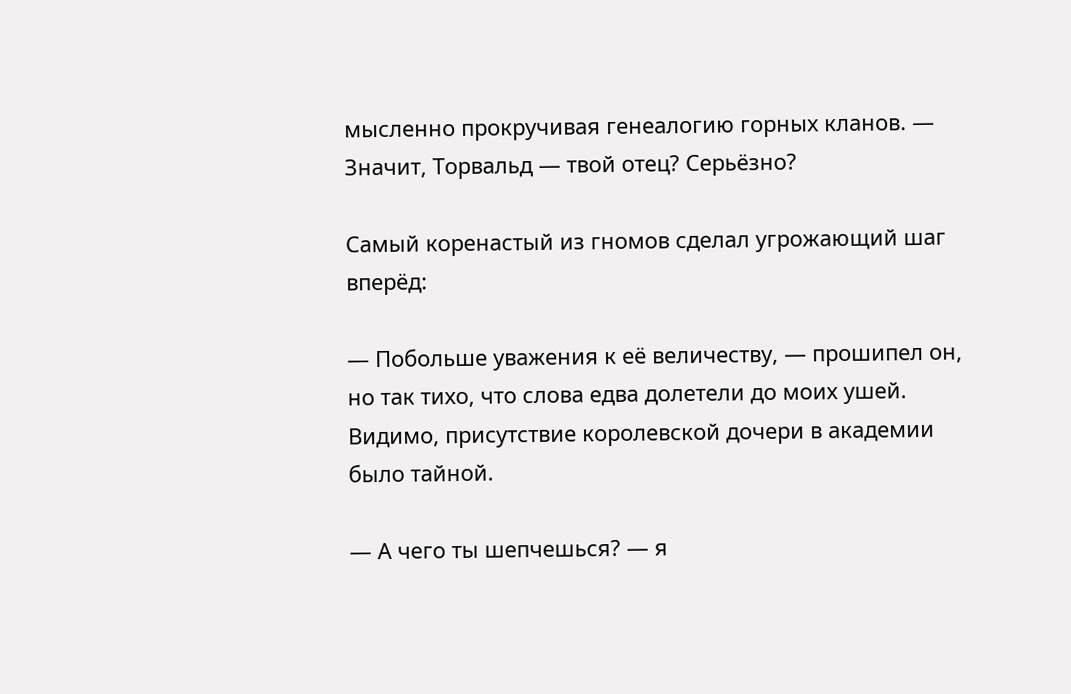мысленно прокручивая генеалогию горных кланов. — Значит, Торвальд — твой отец? Серьёзно?

Самый коренастый из гномов сделал угрожающий шаг вперёд:

— Побольше уважения к её величеству, — прошипел он, но так тихо, что слова едва долетели до моих ушей. Видимо, присутствие королевской дочери в академии было тайной.

— А чего ты шепчешься? — я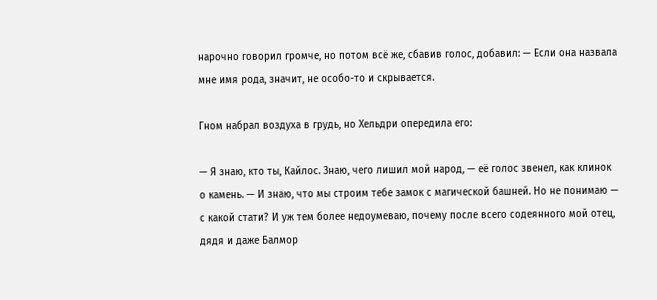нарочно говорил громче, но потом всё же, сбавив голос, добавил: — Если она назвала мне имя рода, значит, не особо-то и скрывается.

Гном набрал воздуха в грудь, но Хельдри опередила его:

— Я знаю, кто ты, Кайлос. Знаю, чего лишил мой народ, — её голос звенел, как клинок о камень. — И знаю, что мы строим тебе замок с магической башней. Но не понимаю — с какой стати? И уж тем более недоумеваю, почему после всего содеянного мой отец, дядя и даже Балмор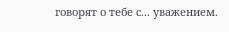говорят о тебе с... уважением.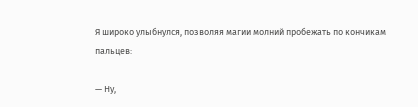Я широко улыбнулся, позволяя магии молний пробежать по кончикам пальцев:

— Ну,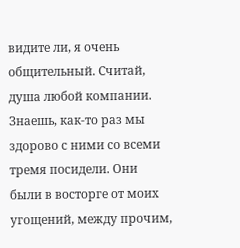видите ли, я очень общительный. Считай, душа любой компании. Знаешь, как-то раз мы здорово с ними со всеми тремя посидели. Они были в восторге от моих угощений, между прочим,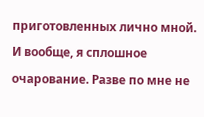приготовленных лично мной. И вообще, я сплошное очарование. Разве по мне не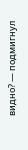видно? — подмигнул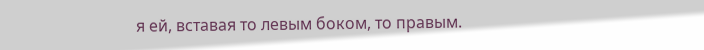я ей, вставая то левым боком, то правым.